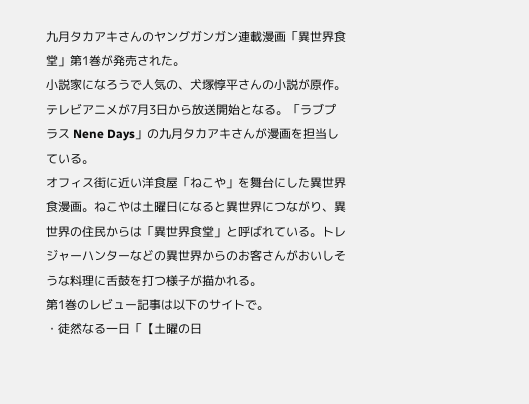九月タカアキさんのヤングガンガン連載漫画「異世界食堂」第1巻が発売された。
小説家になろうで人気の、犬塚惇平さんの小説が原作。テレビアニメが7月3日から放送開始となる。「ラブプラス Nene Days」の九月タカアキさんが漫画を担当している。
オフィス街に近い洋食屋「ねこや」を舞台にした異世界食漫画。ねこやは土曜日になると異世界につながり、異世界の住民からは「異世界食堂」と呼ばれている。トレジャーハンターなどの異世界からのお客さんがおいしそうな料理に舌鼓を打つ様子が描かれる。
第1巻のレビュー記事は以下のサイトで。
・徒然なる一日「【土曜の日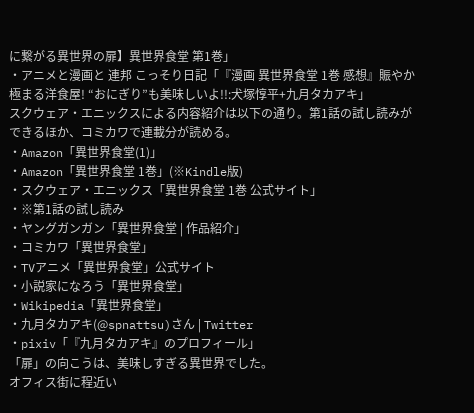に繋がる異世界の扉】異世界食堂 第1巻」
・アニメと漫画と 連邦 こっそり日記「『漫画 異世界食堂 1巻 感想』賑やか極まる洋食屋! “おにぎり”も美味しいよ!!:犬塚惇平+九月タカアキ」
スクウェア・エニックスによる内容紹介は以下の通り。第1話の試し読みができるほか、コミカワで連載分が読める。
・Amazon「異世界食堂(1)」
・Amazon「異世界食堂 1巻」(※Kindle版)
・スクウェア・エニックス「異世界食堂 1巻 公式サイト」
・※第1話の試し読み
・ヤングガンガン「異世界食堂 | 作品紹介」
・コミカワ「異世界食堂」
・TVアニメ「異世界食堂」公式サイト
・小説家になろう「異世界食堂」
・Wikipedia「異世界食堂」
・九月タカアキ(@spnattsu)さん | Twitter
・pixiv「『九月タカアキ』のプロフィール」
「扉」の向こうは、美味しすぎる異世界でした。
オフィス街に程近い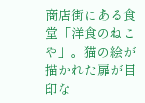商店街にある食堂「洋食のねこや」。猫の絵が描かれた扉が目印な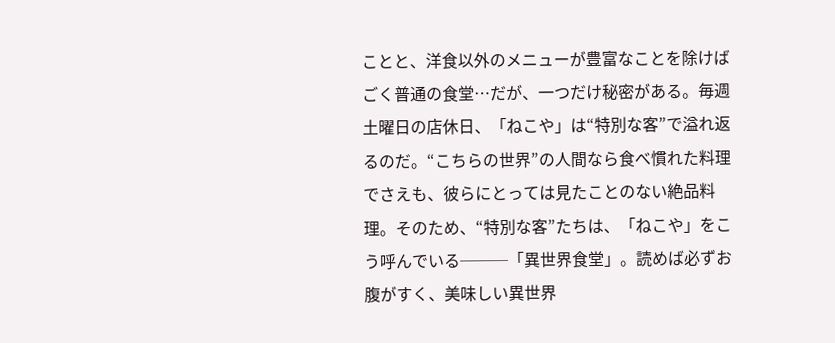ことと、洋食以外のメニューが豊富なことを除けばごく普通の食堂…だが、一つだけ秘密がある。毎週土曜日の店休日、「ねこや」は“特別な客”で溢れ返るのだ。“こちらの世界”の人間なら食べ慣れた料理でさえも、彼らにとっては見たことのない絶品料理。そのため、“特別な客”たちは、「ねこや」をこう呼んでいる───「異世界食堂」。読めば必ずお腹がすく、美味しい異世界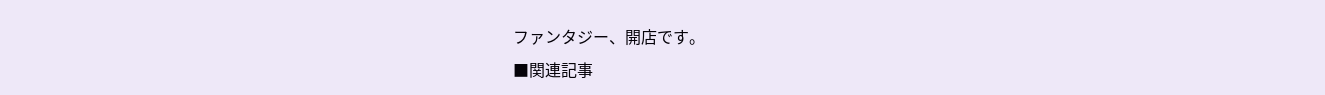ファンタジー、開店です。
■関連記事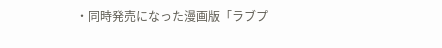・同時発売になった漫画版「ラブプ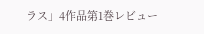ラス」4作品第1巻レビュー